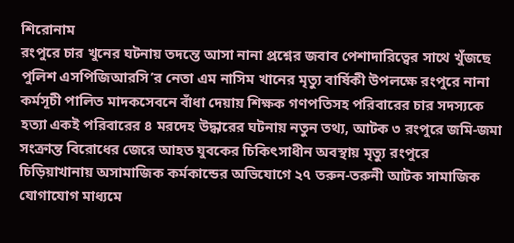শিরোনাম
রংপুরে চার খুনের ঘটনায় তদন্তে আসা নানা প্রশ্নের জবাব পেশাদারিত্বের সাথে খুঁজছে পুলিশ এসপিজিআরসি’র নেতা এম নাসিম খানের মৃত্যু বার্ষিকী উপলক্ষে রংপুরে নানা কর্মসূচী পালিত মাদকসেবনে বাঁধা দেয়ায় শিক্ষক গণপতিসহ পরিবারের চার সদস্যকে হত্যা একই পরিবারের ৪ মরদেহ উদ্ধারের ঘটনায় নতুন তথ্য, আটক ৩ রংপুরে জমি-জমা সংক্রান্ত বিরোধের জেরে আহত যুবকের চিকিৎসাধীন অবস্থায় মৃত্যু রংপুরে চিড়িয়াখানায় অসামাজিক কর্মকান্ডের অভিযোগে ২৭ তরুন-তরুনী আটক সামাজিক যোগাযোগ মাধ্যমে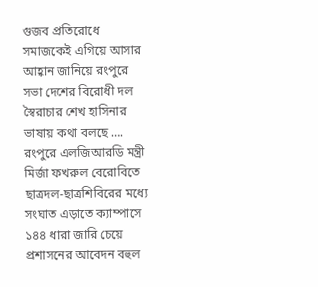গুজব প্রতিরোধে সমাজকেই এগিয়ে আসার আহ্বান জানিয়ে রংপুরে সভা দেশের বিরোধী দল স্বৈরাচার শেখ হাসিনার ভাষায় কথা বলছে …. রংপুরে এলজিআরডি মন্ত্রী মির্জা ফখরুল বেরোবিতে ছাত্রদল-ছাত্রশিবিরের মধ্যে সংঘাত এড়াতে ক্যাম্পাসে ১৪৪ ধারা জারি চেয়ে প্রশাসনের আবেদন বহুল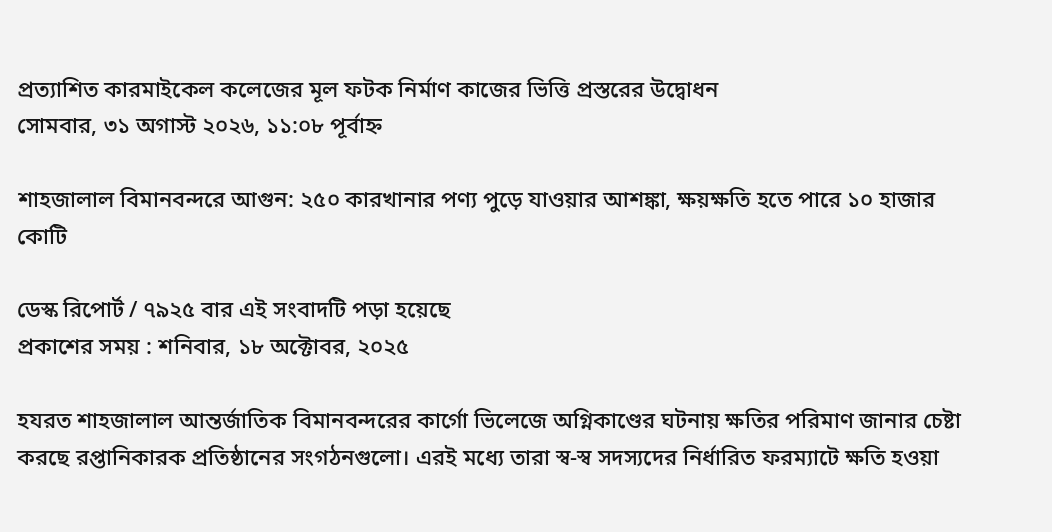প্রত্যাশিত কারমাইকেল কলেজের মূল ফটক নির্মাণ কাজের ভিত্তি প্রস্তরের উদ্বোধন
সোমবার, ৩১ অগাস্ট ২০২৬, ১১:০৮ পূর্বাহ্ন

শাহজালাল বিমানবন্দরে আগুন: ২৫০ কারখানার পণ্য পুড়ে যাওয়ার আশঙ্কা, ক্ষয়ক্ষতি হতে পারে ১০ হাজার কোটি

ডেস্ক রিপোর্ট / ৭৯২৫ বার এই সংবাদটি পড়া হয়েছে
প্রকাশের সময় : শনিবার, ১৮ অক্টোবর, ২০২৫

হযরত শাহজালাল আন্তর্জাতিক বিমানবন্দরের কার্গো ভিলেজে অগ্নিকাণ্ডের ঘটনায় ক্ষতির পরিমাণ জানার চেষ্টা করছে রপ্তানিকারক প্রতিষ্ঠানের সংগঠনগুলো। এরই মধ্যে তারা স্ব-স্ব সদস্যদের নির্ধারিত ফরম্যাটে ক্ষতি হওয়া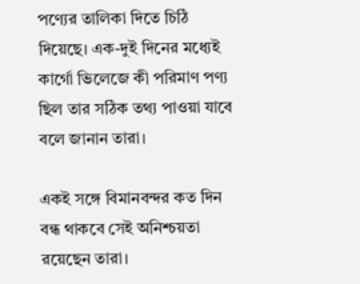পণ্যের তালিকা দিতে চিঠি দিয়েছে। এক-দুই দিনের মধ্যেই কার্গো ভিলেজে কী পরিমাণ পণ্য ছিল তার সঠিক তথ্য পাওয়া যাবে বলে জানান তারা।

একই সঙ্গে বিমানবন্দর কত দিন বন্ধ থাকবে সেই অনিশ্চয়তা রয়েছেন তারা।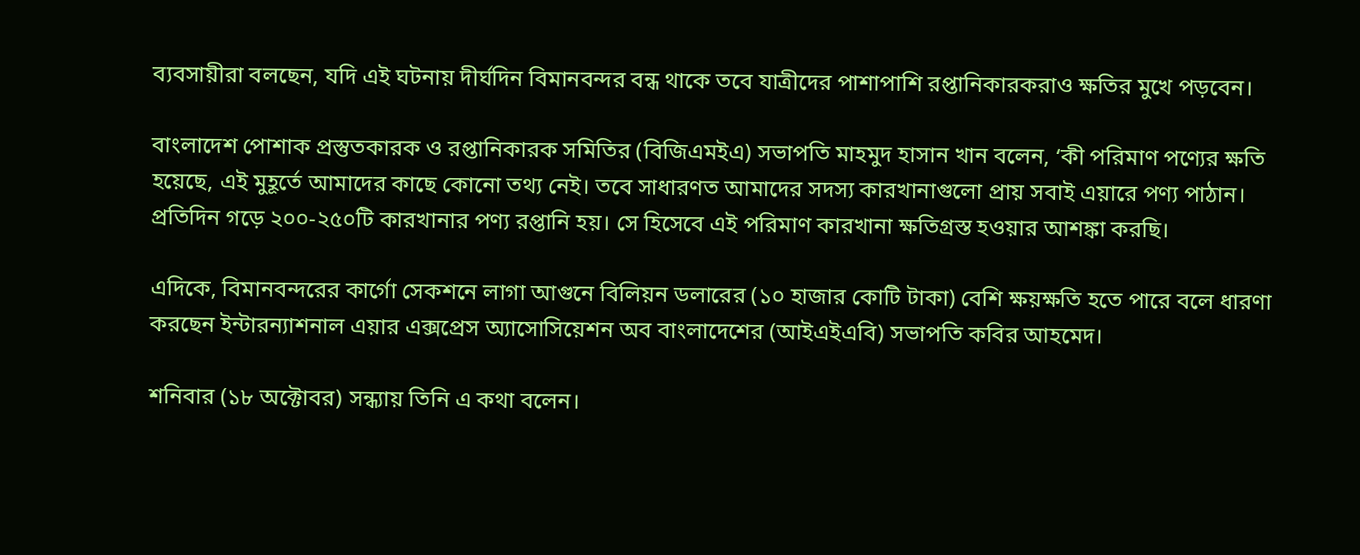ব্যবসায়ীরা বলছেন, যদি এই ঘটনায় দীর্ঘদিন বিমানবন্দর বন্ধ থাকে তবে যাত্রীদের পাশাপাশি রপ্তানিকারকরাও ক্ষতির মুখে পড়বেন।

বাংলাদেশ পোশাক প্রস্তুতকারক ও রপ্তানিকারক সমিতির (বিজিএমইএ) সভাপতি মাহমুদ হাসান খান বলেন, ‘কী পরিমাণ পণ্যের ক্ষতি হয়েছে, এই মুহূর্তে আমাদের কাছে কোনো তথ্য নেই। তবে সাধারণত আমাদের সদস্য কারখানাগুলো প্রায় সবাই এয়ারে পণ্য পাঠান। প্রতিদিন গড়ে ২০০-২৫০টি কারখানার পণ্য রপ্তানি হয়। সে হিসেবে এই পরিমাণ কারখানা ক্ষতিগ্রস্ত হওয়ার আশঙ্কা করছি।

এদিকে, বিমানবন্দরের কার্গো সেকশনে লাগা আগুনে বিলিয়ন ডলারের (১০ হাজার কোটি টাকা) বেশি ক্ষয়ক্ষতি হতে পারে বলে ধারণা করছেন ইন্টারন্যাশনাল এয়ার এক্সপ্রেস অ্যাসোসিয়েশন অব বাংলাদেশের (আইএইএবি) সভাপতি কবির আহমেদ।

শনিবার (১৮ অক্টোবর) সন্ধ্যায় তিনি এ কথা বলেন।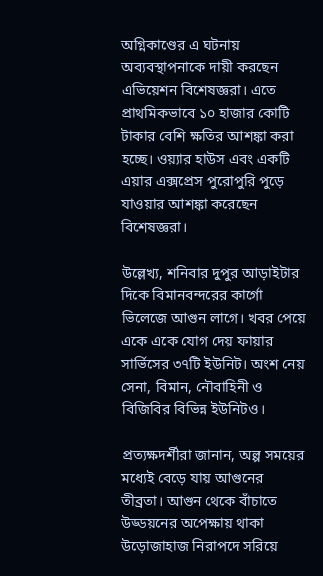অগ্নিকাণ্ডের এ ঘটনায় অব্যবস্থাপনাকে দায়ী করছেন এভিয়েশন বিশেষজ্ঞরা। এতে প্রাথমিকভাবে ১০ হাজার কোটি টাকার বেশি ক্ষতির আশঙ্কা করা হচ্ছে। ওয়্যার হাউস এবং একটি এয়ার এক্সপ্রেস পুরোপুরি পুড়ে যাওয়ার আশঙ্কা করেছেন বিশেষজ্ঞরা।

উল্লেখ্য, শনিবার দুপুর আড়াইটার দিকে বিমানবন্দরের কার্গো ভিলেজে আগুন লাগে। খবর পেয়ে একে একে যোগ দেয় ফায়ার সার্ভিসের ৩৭টি ইউনিট। অংশ নেয় সেনা, বিমান, নৌবাহিনী ও বিজিবির বিভিন্ন ইউনিটও।

প্রত্যক্ষদর্শীরা জানান, অল্প সময়ের মধ্যেই বেড়ে যায় আগুনের তীব্রতা। আগুন থেকে বাঁচাতে উড্ডয়নের অপেক্ষায় থাকা উড়োজাহাজ নিরাপদে সরিয়ে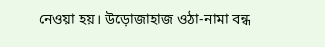নেওয়া হয়। উড়োজাহাজ ওঠা-নামা বন্ধ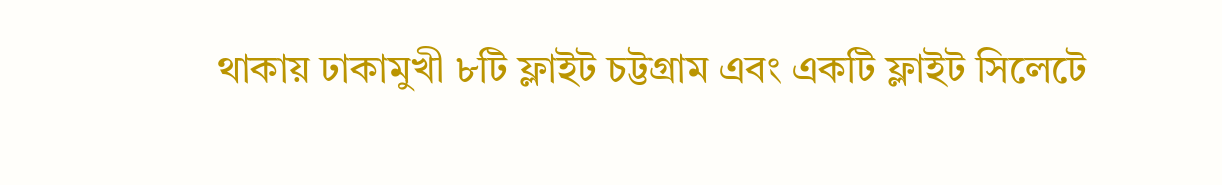থাকায় ঢাকামুখী ৮টি ফ্লাইট চট্টগ্রাম এবং একটি ফ্লাইট সিলেটে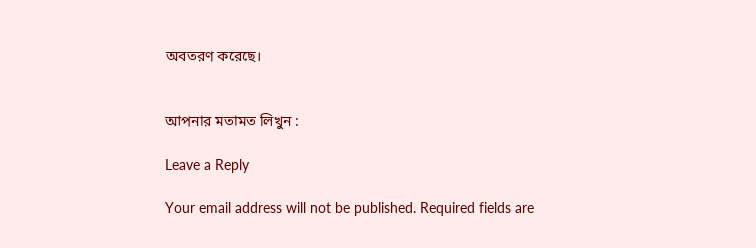অবতরণ করেছে।


আপনার মতামত লিখুন :

Leave a Reply

Your email address will not be published. Required fields are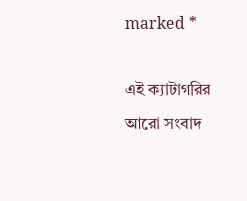marked *

এই ক্যাটাগরির আরো সংবাদ